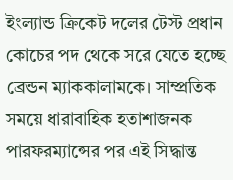ইংল্যান্ড ক্রিকেট দলের টেস্ট প্রধান কোচের পদ থেকে সরে যেতে হচ্ছে ব্রেন্ডন ম্যাককালামকে। সাম্প্রতিক সময়ে ধারাবাহিক হতাশাজনক পারফরম্যান্সের পর এই সিদ্ধান্ত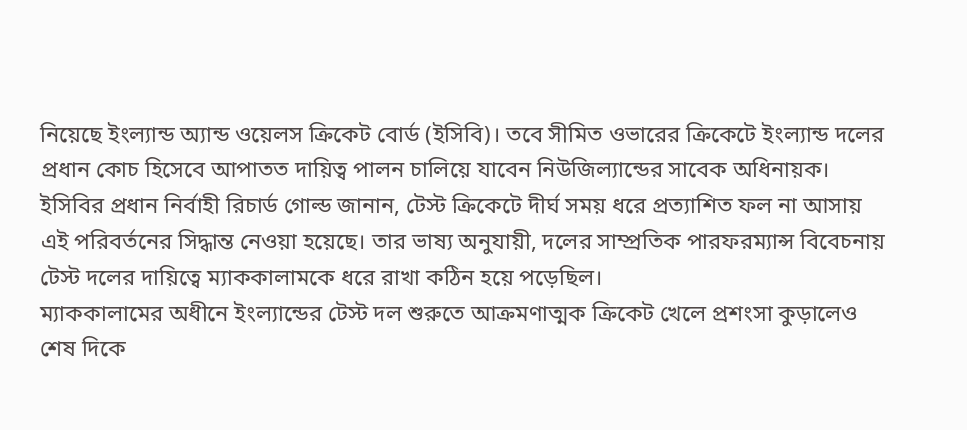নিয়েছে ইংল্যান্ড অ্যান্ড ওয়েলস ক্রিকেট বোর্ড (ইসিবি)। তবে সীমিত ওভারের ক্রিকেটে ইংল্যান্ড দলের প্রধান কোচ হিসেবে আপাতত দায়িত্ব পালন চালিয়ে যাবেন নিউজিল্যান্ডের সাবেক অধিনায়ক।
ইসিবির প্রধান নির্বাহী রিচার্ড গোল্ড জানান, টেস্ট ক্রিকেটে দীর্ঘ সময় ধরে প্রত্যাশিত ফল না আসায় এই পরিবর্তনের সিদ্ধান্ত নেওয়া হয়েছে। তার ভাষ্য অনুযায়ী, দলের সাম্প্রতিক পারফরম্যান্স বিবেচনায় টেস্ট দলের দায়িত্বে ম্যাককালামকে ধরে রাখা কঠিন হয়ে পড়েছিল।
ম্যাককালামের অধীনে ইংল্যান্ডের টেস্ট দল শুরুতে আক্রমণাত্মক ক্রিকেট খেলে প্রশংসা কুড়ালেও শেষ দিকে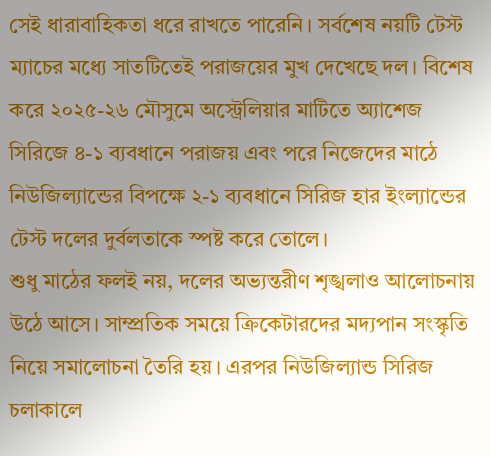সেই ধারাবাহিকতা ধরে রাখতে পারেনি। সর্বশেষ নয়টি টেস্ট ম্যাচের মধ্যে সাতটিতেই পরাজয়ের মুখ দেখেছে দল। বিশেষ করে ২০২৫-২৬ মৌসুমে অস্ট্রেলিয়ার মাটিতে অ্যাশেজ সিরিজে ৪-১ ব্যবধানে পরাজয় এবং পরে নিজেদের মাঠে নিউজিল্যান্ডের বিপক্ষে ২-১ ব্যবধানে সিরিজ হার ইংল্যান্ডের টেস্ট দলের দুর্বলতাকে স্পষ্ট করে তোলে।
শুধু মাঠের ফলই নয়, দলের অভ্যন্তরীণ শৃঙ্খলাও আলোচনায় উঠে আসে। সাম্প্রতিক সময়ে ক্রিকেটারদের মদ্যপান সংস্কৃতি নিয়ে সমালোচনা তৈরি হয়। এরপর নিউজিল্যান্ড সিরিজ চলাকালে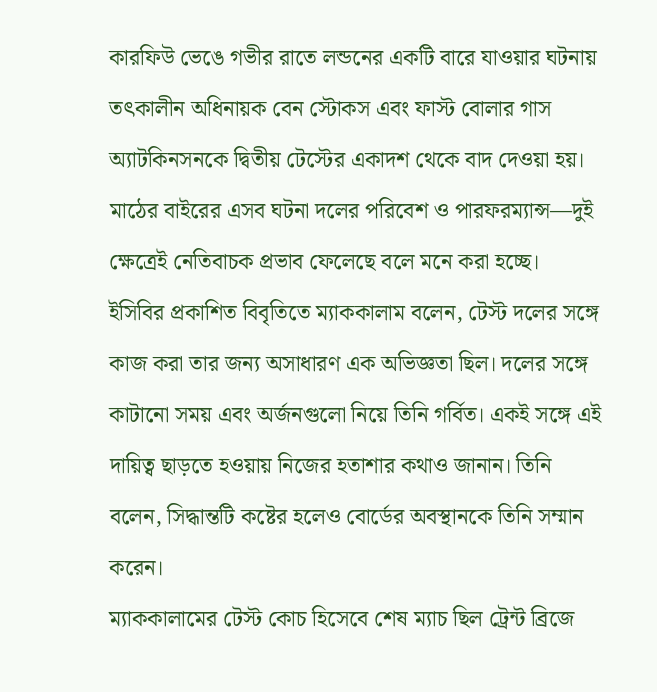কারফিউ ভেঙে গভীর রাতে লন্ডনের একটি বারে যাওয়ার ঘটনায় তৎকালীন অধিনায়ক বেন স্টোকস এবং ফাস্ট বোলার গাস অ্যাটকিনসনকে দ্বিতীয় টেস্টের একাদশ থেকে বাদ দেওয়া হয়। মাঠের বাইরের এসব ঘটনা দলের পরিবেশ ও পারফরম্যান্স—দুই ক্ষেত্রেই নেতিবাচক প্রভাব ফেলেছে বলে মনে করা হচ্ছে।
ইসিবির প্রকাশিত বিবৃতিতে ম্যাককালাম বলেন, টেস্ট দলের সঙ্গে কাজ করা তার জন্য অসাধারণ এক অভিজ্ঞতা ছিল। দলের সঙ্গে কাটানো সময় এবং অর্জনগুলো নিয়ে তিনি গর্বিত। একই সঙ্গে এই দায়িত্ব ছাড়তে হওয়ায় নিজের হতাশার কথাও জানান। তিনি বলেন, সিদ্ধান্তটি কষ্টের হলেও বোর্ডের অবস্থানকে তিনি সম্মান করেন।
ম্যাককালামের টেস্ট কোচ হিসেবে শেষ ম্যাচ ছিল ট্রেন্ট ব্রিজে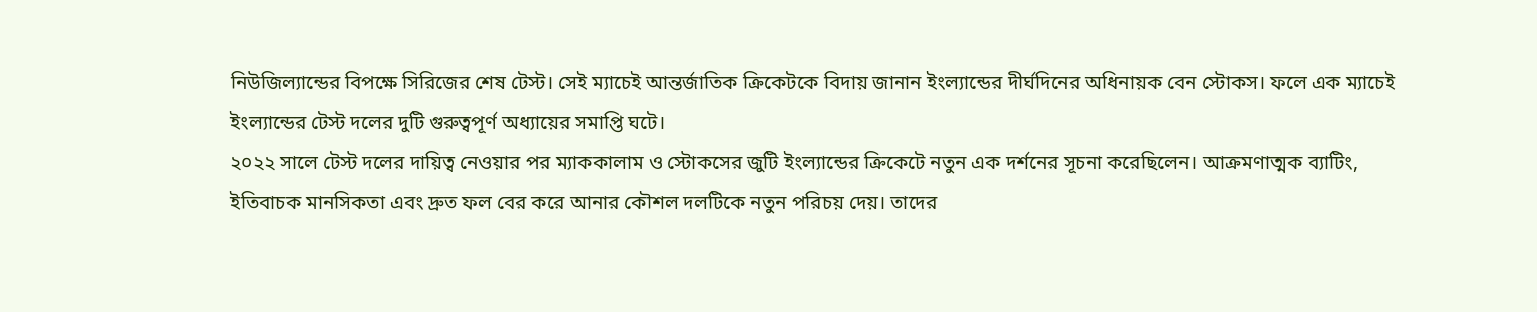নিউজিল্যান্ডের বিপক্ষে সিরিজের শেষ টেস্ট। সেই ম্যাচেই আন্তর্জাতিক ক্রিকেটকে বিদায় জানান ইংল্যান্ডের দীর্ঘদিনের অধিনায়ক বেন স্টোকস। ফলে এক ম্যাচেই ইংল্যান্ডের টেস্ট দলের দুটি গুরুত্বপূর্ণ অধ্যায়ের সমাপ্তি ঘটে।
২০২২ সালে টেস্ট দলের দায়িত্ব নেওয়ার পর ম্যাককালাম ও স্টোকসের জুটি ইংল্যান্ডের ক্রিকেটে নতুন এক দর্শনের সূচনা করেছিলেন। আক্রমণাত্মক ব্যাটিং, ইতিবাচক মানসিকতা এবং দ্রুত ফল বের করে আনার কৌশল দলটিকে নতুন পরিচয় দেয়। তাদের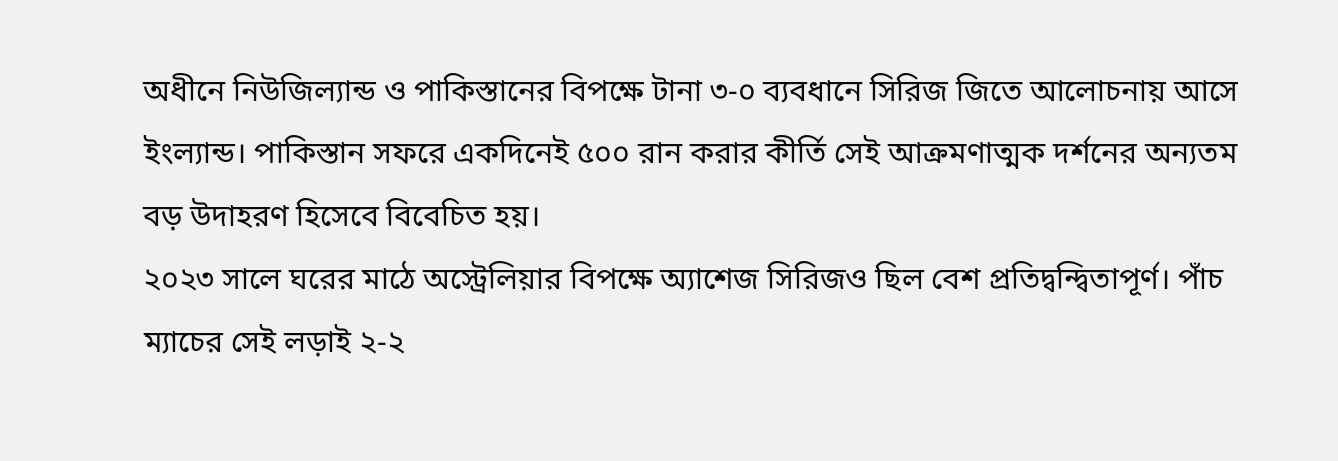অধীনে নিউজিল্যান্ড ও পাকিস্তানের বিপক্ষে টানা ৩-০ ব্যবধানে সিরিজ জিতে আলোচনায় আসে ইংল্যান্ড। পাকিস্তান সফরে একদিনেই ৫০০ রান করার কীর্তি সেই আক্রমণাত্মক দর্শনের অন্যতম বড় উদাহরণ হিসেবে বিবেচিত হয়।
২০২৩ সালে ঘরের মাঠে অস্ট্রেলিয়ার বিপক্ষে অ্যাশেজ সিরিজও ছিল বেশ প্রতিদ্বন্দ্বিতাপূর্ণ। পাঁচ ম্যাচের সেই লড়াই ২-২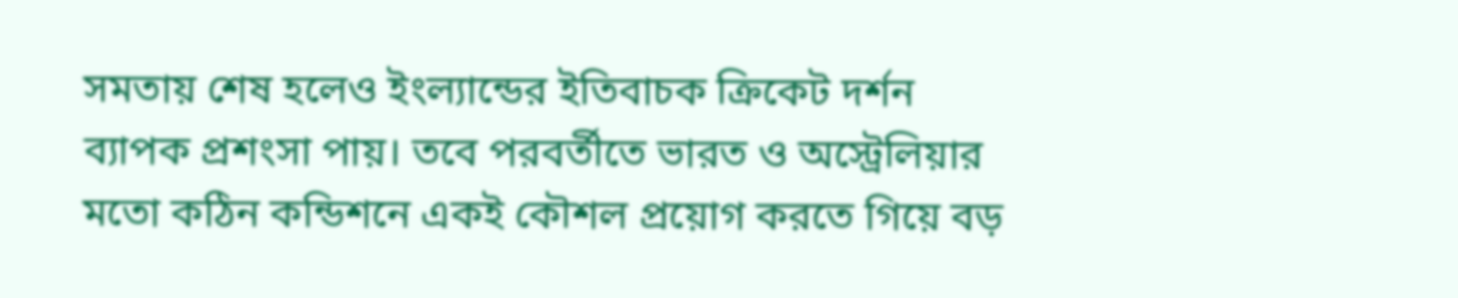সমতায় শেষ হলেও ইংল্যান্ডের ইতিবাচক ক্রিকেট দর্শন ব্যাপক প্রশংসা পায়। তবে পরবর্তীতে ভারত ও অস্ট্রেলিয়ার মতো কঠিন কন্ডিশনে একই কৌশল প্রয়োগ করতে গিয়ে বড়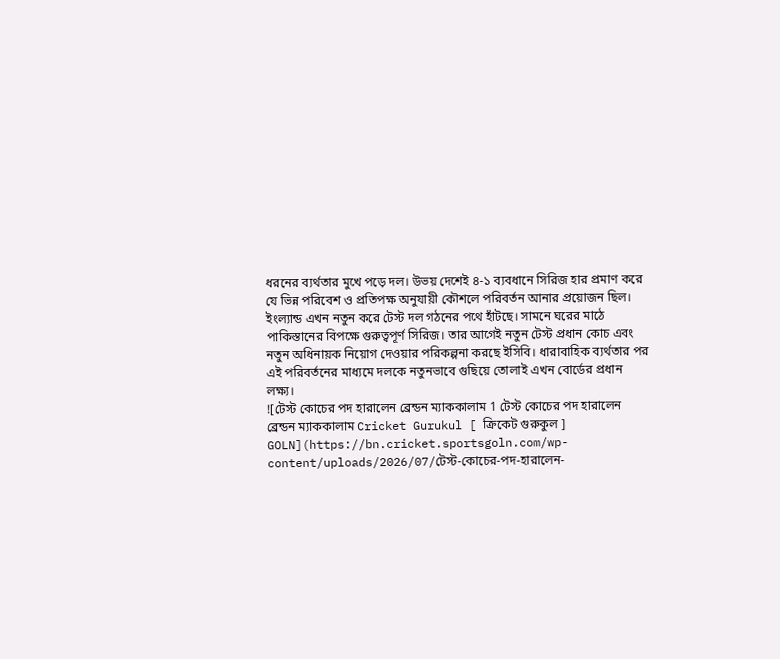ধরনের ব্যর্থতার মুখে পড়ে দল। উভয় দেশেই ৪-১ ব্যবধানে সিরিজ হার প্রমাণ করে যে ভিন্ন পরিবেশ ও প্রতিপক্ষ অনুযায়ী কৌশলে পরিবর্তন আনার প্রয়োজন ছিল।
ইংল্যান্ড এখন নতুন করে টেস্ট দল গঠনের পথে হাঁটছে। সামনে ঘরের মাঠে পাকিস্তানের বিপক্ষে গুরুত্বপূর্ণ সিরিজ। তার আগেই নতুন টেস্ট প্রধান কোচ এবং নতুন অধিনায়ক নিয়োগ দেওয়ার পরিকল্পনা করছে ইসিবি। ধারাবাহিক ব্যর্থতার পর এই পরিবর্তনের মাধ্যমে দলকে নতুনভাবে গুছিয়ে তোলাই এখন বোর্ডের প্রধান লক্ষ্য।
![টেস্ট কোচের পদ হারালেন ব্রেন্ডন ম্যাককালাম 1 টেস্ট কোচের পদ হারালেন ব্রেন্ডন ম্যাককালাম Cricket Gurukul [ ক্রিকেট গুরুকুল ] GOLN](https://bn.cricket.sportsgoln.com/wp-content/uploads/2026/07/টেস্ট-কোচের-পদ-হারালেন-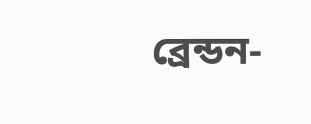ব্রেন্ডন-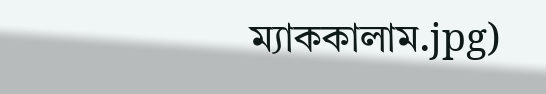ম্যাককালাম.jpg)